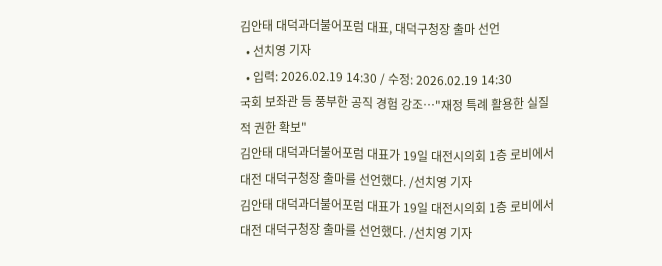김안태 대덕과더불어포럼 대표, 대덕구청장 출마 선언
  • 선치영 기자
  • 입력: 2026.02.19 14:30 / 수정: 2026.02.19 14:30
국회 보좌관 등 풍부한 공직 경험 강조…"재정 특례 활용한 실질적 권한 확보"
김안태 대덕과더불어포럼 대표가 19일 대전시의회 1층 로비에서 대전 대덕구청장 출마를 선언했다. /선치영 기자
김안태 대덕과더불어포럼 대표가 19일 대전시의회 1층 로비에서 대전 대덕구청장 출마를 선언했다. /선치영 기자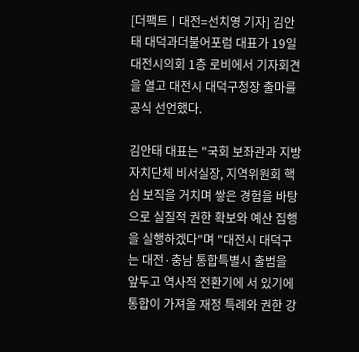[더팩트ㅣ대전=선치영 기자] 김안태 대덕과더불어포럼 대표가 19일 대전시의회 1층 로비에서 기자회견을 열고 대전시 대덕구청장 출마를 공식 선언했다.

김안태 대표는 "국회 보좌관과 지방자치단체 비서실장, 지역위원회 핵심 보직을 거치며 쌓은 경험을 바탕으로 실질적 권한 확보와 예산 집행을 실행하겠다"며 "대전시 대덕구는 대전·충남 통합특별시 출범을 앞두고 역사적 전환기에 서 있기에 통합이 가져올 재정 특례와 권한 강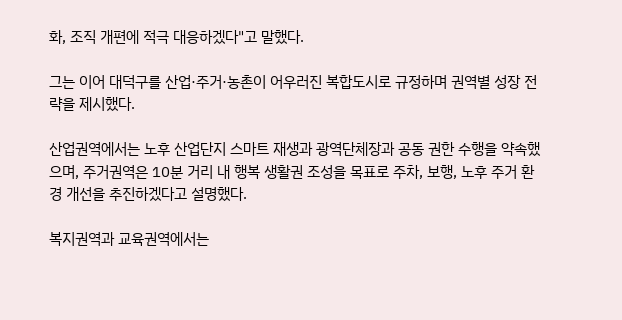화, 조직 개편에 적극 대응하겠다"고 말했다.

그는 이어 대덕구를 산업·주거·농촌이 어우러진 복합도시로 규정하며 권역별 성장 전략을 제시했다.

산업권역에서는 노후 산업단지 스마트 재생과 광역단체장과 공동 권한 수행을 약속했으며, 주거권역은 10분 거리 내 행복 생활권 조성을 목표로 주차, 보행, 노후 주거 환경 개선을 추진하겠다고 설명했다.

복지권역과 교육권역에서는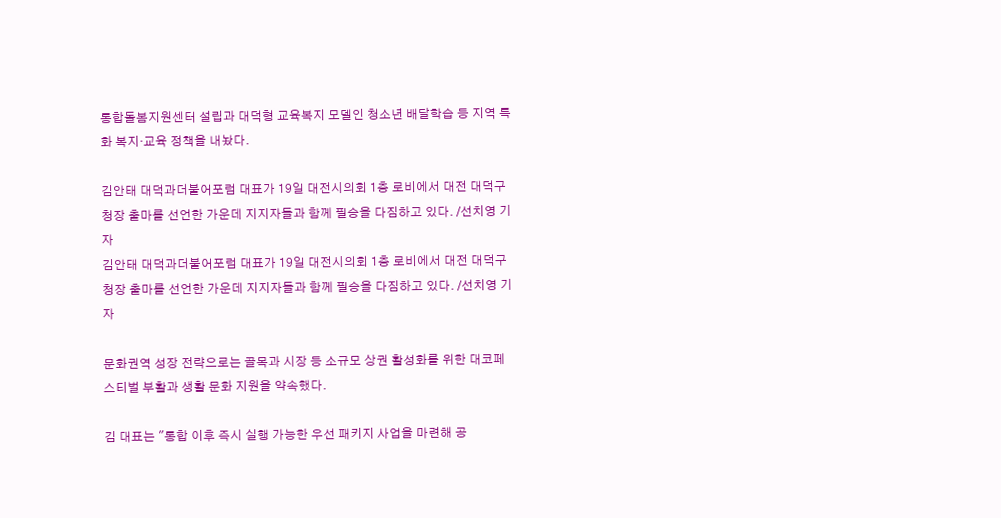통합돌봄지원센터 설립과 대덕형 교육복지 모델인 청소년 배달학습 등 지역 특화 복지·교육 정책을 내놨다.

김안태 대덕과더불어포럼 대표가 19일 대전시의회 1층 로비에서 대전 대덕구청장 출마를 선언한 가운데 지지자들과 함께 필승을 다짐하고 있다. /선치영 기자
김안태 대덕과더불어포럼 대표가 19일 대전시의회 1층 로비에서 대전 대덕구청장 출마를 선언한 가운데 지지자들과 함께 필승을 다짐하고 있다. /선치영 기자

문화권역 성장 전략으로는 골목과 시장 등 소규모 상권 활성화를 위한 대코페스티벌 부활과 생활 문화 지원을 약속했다.

김 대표는 "통합 이후 즉시 실행 가능한 우선 패키지 사업을 마련해 공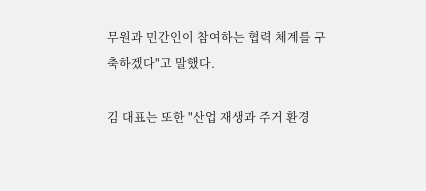무원과 민간인이 참여하는 협력 체계를 구축하겠다"고 말했다.

김 대표는 또한 "산업 재생과 주거 환경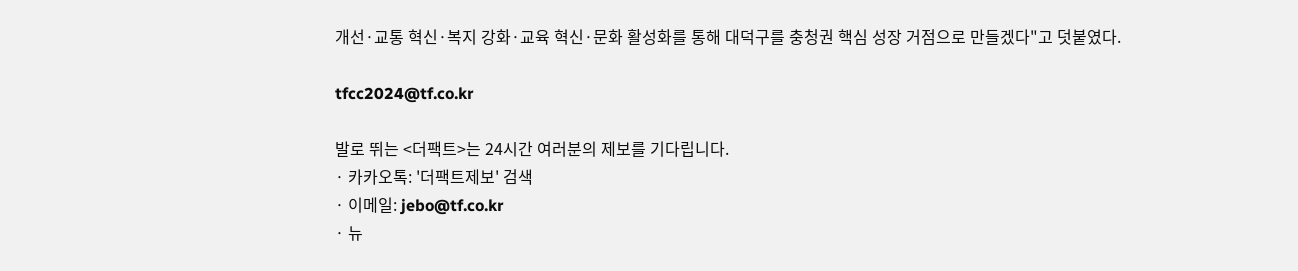개선·교통 혁신·복지 강화·교육 혁신·문화 활성화를 통해 대덕구를 충청권 핵심 성장 거점으로 만들겠다"고 덧붙였다.

tfcc2024@tf.co.kr

발로 뛰는 <더팩트>는 24시간 여러분의 제보를 기다립니다.
· 카카오톡: '더팩트제보' 검색
· 이메일: jebo@tf.co.kr
· 뉴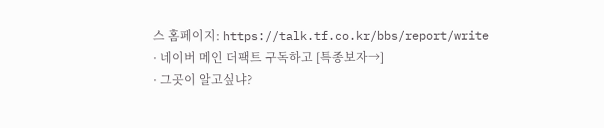스 홈페이지: https://talk.tf.co.kr/bbs/report/write
· 네이버 메인 더팩트 구독하고 [특종보자→]
· 그곳이 알고싶냐?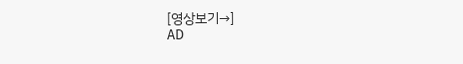[영상보기→]
AD